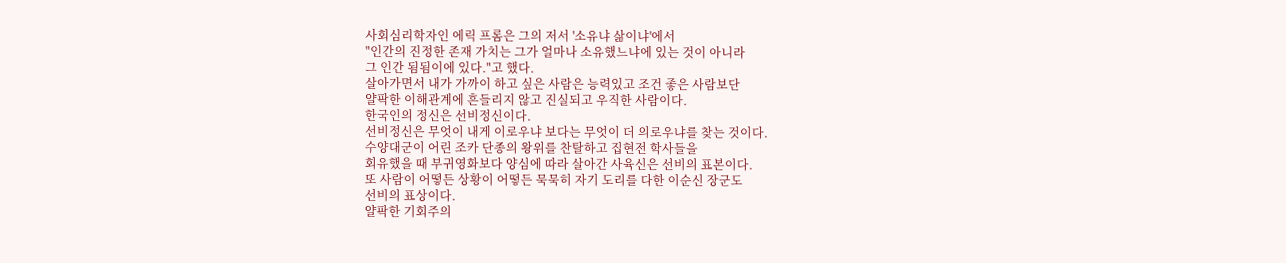사회심리학자인 에릭 프롬은 그의 저서 '소유냐 삶이냐'에서
"인간의 진정한 존재 가치는 그가 얼마나 소유했느냐에 있는 것이 아니라
그 인간 됨됨이에 있다."고 했다.
살아가면서 내가 가까이 하고 싶은 사람은 능력있고 조건 좋은 사람보단
얄팍한 이해관계에 흔들리지 않고 진실되고 우직한 사람이다.
한국인의 정신은 선비정신이다.
선비정신은 무엇이 내게 이로우냐 보다는 무엇이 더 의로우냐를 찾는 것이다.
수양대군이 어린 조카 단종의 왕위를 찬탈하고 집현전 학사들을
회유했을 때 부귀영화보다 양심에 따라 살아간 사육신은 선비의 표본이다.
또 사람이 어떻든 상황이 어떻든 묵묵히 자기 도리를 다한 이순신 장군도
선비의 표상이다.
얄팍한 기회주의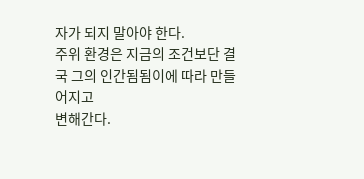자가 되지 말아야 한다.
주위 환경은 지금의 조건보단 결국 그의 인간됨됨이에 따라 만들어지고
변해간다.